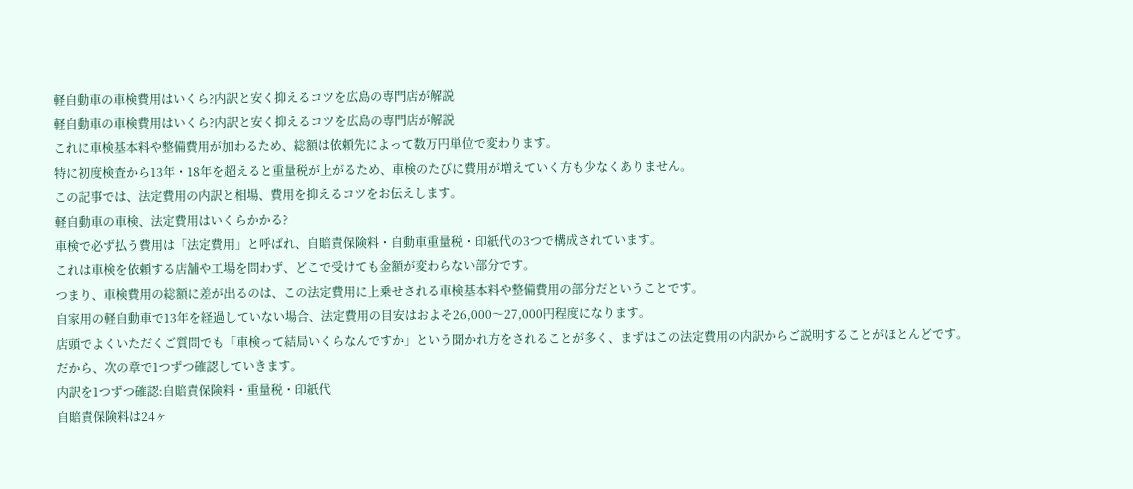軽自動車の車検費用はいくら?内訳と安く抑えるコツを広島の専門店が解説
軽自動車の車検費用はいくら?内訳と安く抑えるコツを広島の専門店が解説
これに車検基本料や整備費用が加わるため、総額は依頼先によって数万円単位で変わります。
特に初度検査から13年・18年を超えると重量税が上がるため、車検のたびに費用が増えていく方も少なくありません。
この記事では、法定費用の内訳と相場、費用を抑えるコツをお伝えします。
軽自動車の車検、法定費用はいくらかかる?
車検で必ず払う費用は「法定費用」と呼ばれ、自賠責保険料・自動車重量税・印紙代の3つで構成されています。
これは車検を依頼する店舗や工場を問わず、どこで受けても金額が変わらない部分です。
つまり、車検費用の総額に差が出るのは、この法定費用に上乗せされる車検基本料や整備費用の部分だということです。
自家用の軽自動車で13年を経過していない場合、法定費用の目安はおよそ26,000〜27,000円程度になります。
店頭でよくいただくご質問でも「車検って結局いくらなんですか」という聞かれ方をされることが多く、まずはこの法定費用の内訳からご説明することがほとんどです。
だから、次の章で1つずつ確認していきます。
内訳を1つずつ確認:自賠責保険料・重量税・印紙代
自賠責保険料は24ヶ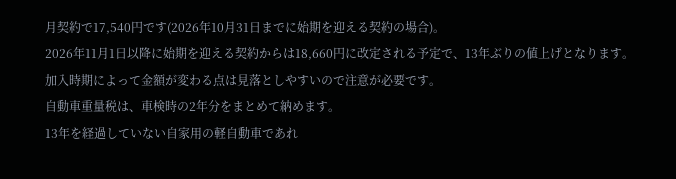月契約で17,540円です(2026年10月31日までに始期を迎える契約の場合)。
2026年11月1日以降に始期を迎える契約からは18,660円に改定される予定で、13年ぶりの値上げとなります。
加入時期によって金額が変わる点は見落としやすいので注意が必要です。
自動車重量税は、車検時の2年分をまとめて納めます。
13年を経過していない自家用の軽自動車であれ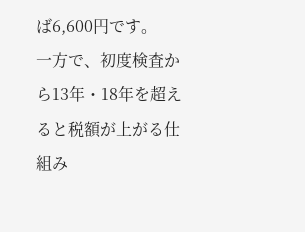ば6,600円です。
一方で、初度検査から13年・18年を超えると税額が上がる仕組み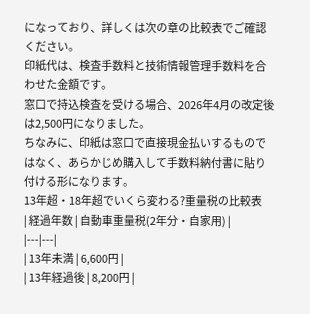になっており、詳しくは次の章の比較表でご確認ください。
印紙代は、検査手数料と技術情報管理手数料を合わせた金額です。
窓口で持込検査を受ける場合、2026年4月の改定後は2,500円になりました。
ちなみに、印紙は窓口で直接現金払いするものではなく、あらかじめ購入して手数料納付書に貼り付ける形になります。
13年超・18年超でいくら変わる?重量税の比較表
| 経過年数 | 自動車重量税(2年分・自家用) |
|---|---|
| 13年未満 | 6,600円 |
| 13年経過後 | 8,200円 |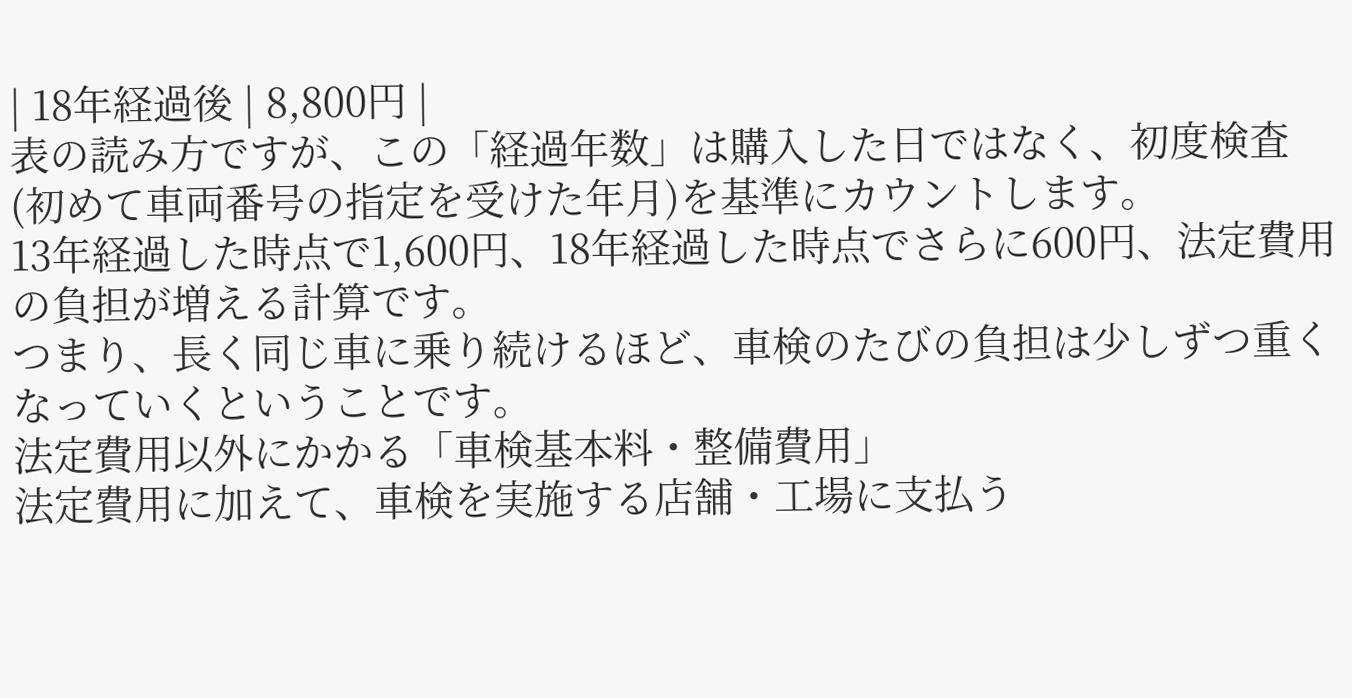| 18年経過後 | 8,800円 |
表の読み方ですが、この「経過年数」は購入した日ではなく、初度検査(初めて車両番号の指定を受けた年月)を基準にカウントします。
13年経過した時点で1,600円、18年経過した時点でさらに600円、法定費用の負担が増える計算です。
つまり、長く同じ車に乗り続けるほど、車検のたびの負担は少しずつ重くなっていくということです。
法定費用以外にかかる「車検基本料・整備費用」
法定費用に加えて、車検を実施する店舗・工場に支払う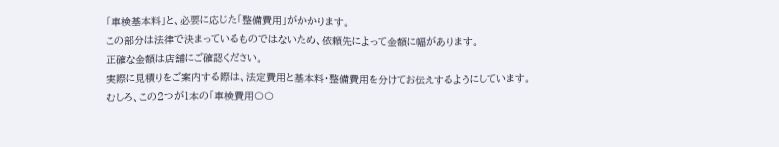「車検基本料」と、必要に応じた「整備費用」がかかります。
この部分は法律で決まっているものではないため、依頼先によって金額に幅があります。
正確な金額は店舗にご確認ください。
実際に見積りをご案内する際は、法定費用と基本料・整備費用を分けてお伝えするようにしています。
むしろ、この2つが1本の「車検費用〇〇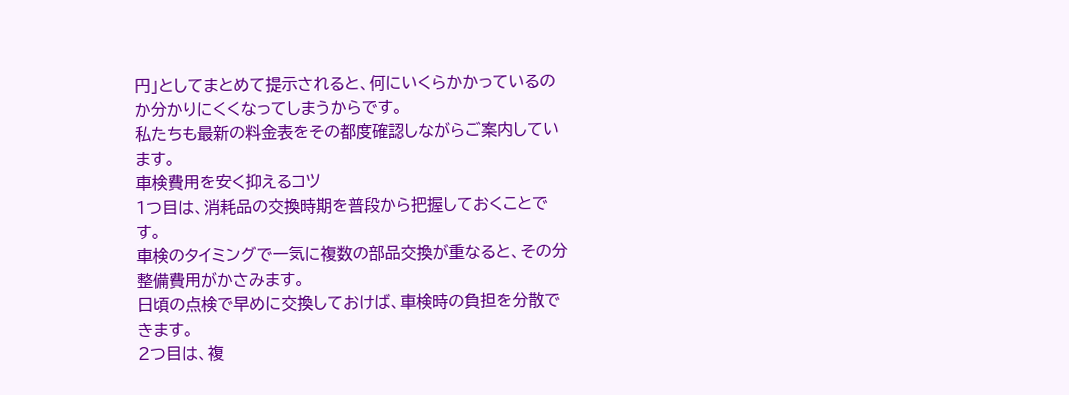円」としてまとめて提示されると、何にいくらかかっているのか分かりにくくなってしまうからです。
私たちも最新の料金表をその都度確認しながらご案内しています。
車検費用を安く抑えるコツ
1つ目は、消耗品の交換時期を普段から把握しておくことです。
車検のタイミングで一気に複数の部品交換が重なると、その分整備費用がかさみます。
日頃の点検で早めに交換しておけば、車検時の負担を分散できます。
2つ目は、複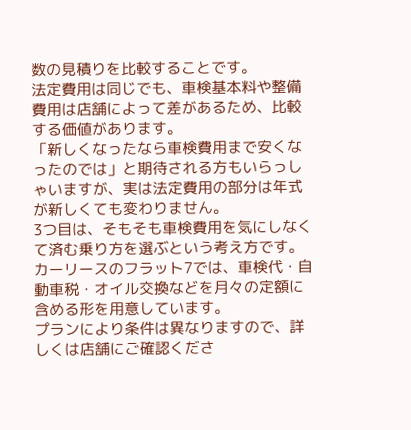数の見積りを比較することです。
法定費用は同じでも、車検基本料や整備費用は店舗によって差があるため、比較する価値があります。
「新しくなったなら車検費用まで安くなったのでは」と期待される方もいらっしゃいますが、実は法定費用の部分は年式が新しくても変わりません。
3つ目は、そもそも車検費用を気にしなくて済む乗り方を選ぶという考え方です。
カーリースのフラット7では、車検代・自動車税・オイル交換などを月々の定額に含める形を用意しています。
プランにより条件は異なりますので、詳しくは店舗にご確認くださ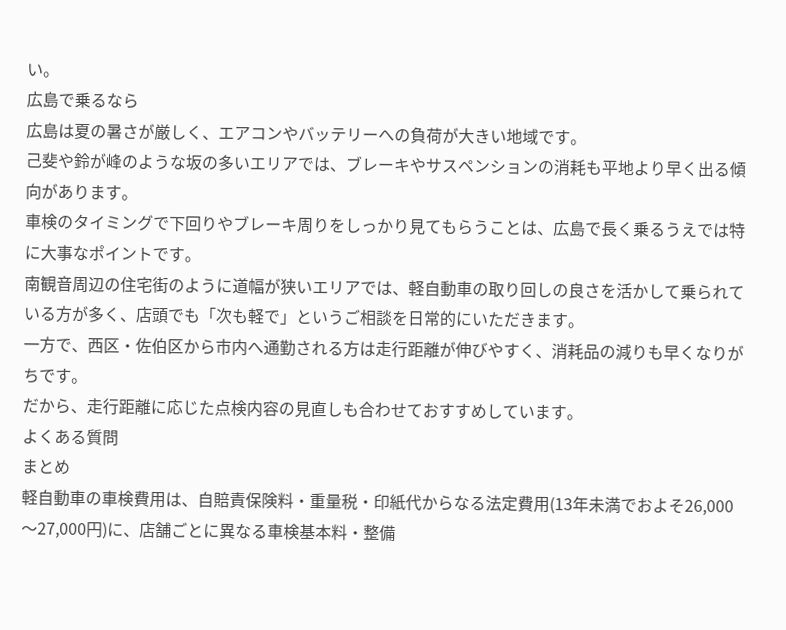い。
広島で乗るなら
広島は夏の暑さが厳しく、エアコンやバッテリーへの負荷が大きい地域です。
己斐や鈴が峰のような坂の多いエリアでは、ブレーキやサスペンションの消耗も平地より早く出る傾向があります。
車検のタイミングで下回りやブレーキ周りをしっかり見てもらうことは、広島で長く乗るうえでは特に大事なポイントです。
南観音周辺の住宅街のように道幅が狭いエリアでは、軽自動車の取り回しの良さを活かして乗られている方が多く、店頭でも「次も軽で」というご相談を日常的にいただきます。
一方で、西区・佐伯区から市内へ通勤される方は走行距離が伸びやすく、消耗品の減りも早くなりがちです。
だから、走行距離に応じた点検内容の見直しも合わせておすすめしています。
よくある質問
まとめ
軽自動車の車検費用は、自賠責保険料・重量税・印紙代からなる法定費用(13年未満でおよそ26,000〜27,000円)に、店舗ごとに異なる車検基本料・整備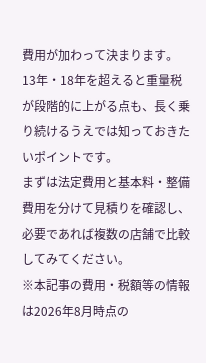費用が加わって決まります。
13年・18年を超えると重量税が段階的に上がる点も、長く乗り続けるうえでは知っておきたいポイントです。
まずは法定費用と基本料・整備費用を分けて見積りを確認し、必要であれば複数の店舗で比較してみてください。
※本記事の費用・税額等の情報は2026年8月時点の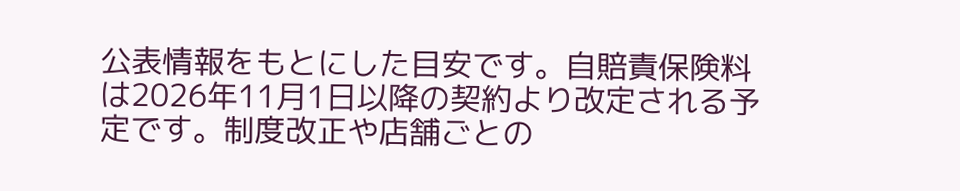公表情報をもとにした目安です。自賠責保険料は2026年11月1日以降の契約より改定される予定です。制度改正や店舗ごとの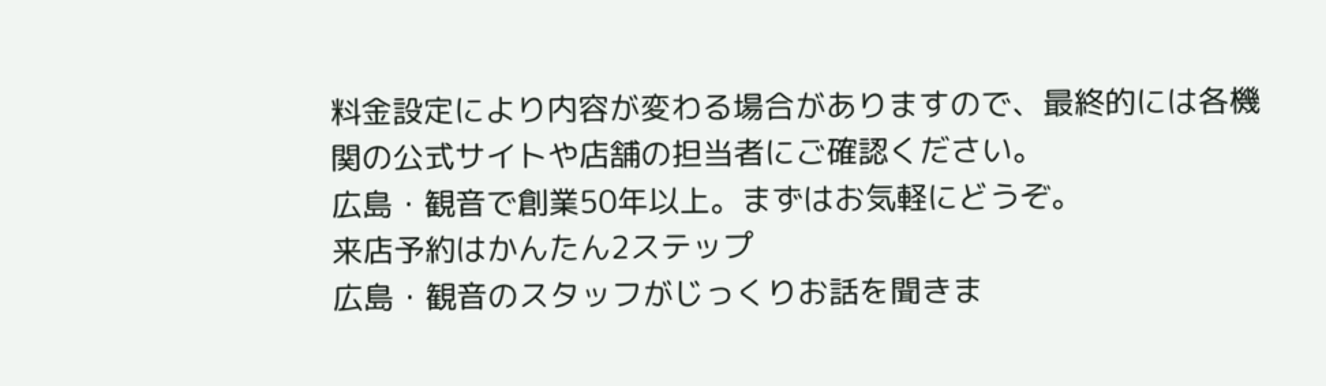料金設定により内容が変わる場合がありますので、最終的には各機関の公式サイトや店舗の担当者にご確認ください。
広島・観音で創業50年以上。まずはお気軽にどうぞ。
来店予約はかんたん2ステップ
広島・観音のスタッフがじっくりお話を聞きま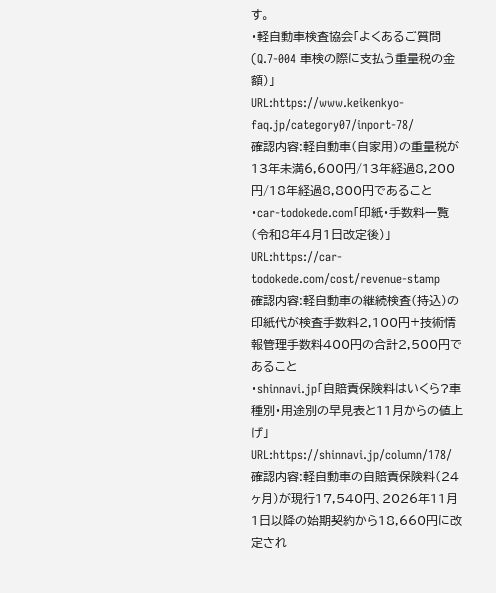す。
・軽自動車検査協会「よくあるご質問(Q.7-004 車検の際に支払う重量税の金額)」
URL:https://www.keikenkyo-faq.jp/category07/inport-78/
確認内容:軽自動車(自家用)の重量税が13年未満6,600円/13年経過8,200円/18年経過8,800円であること
・car-todokede.com「印紙・手数料一覧(令和8年4月1日改定後)」
URL:https://car-todokede.com/cost/revenue-stamp
確認内容:軽自動車の継続検査(持込)の印紙代が検査手数料2,100円+技術情報管理手数料400円の合計2,500円であること
・shinnavi.jp「自賠責保険料はいくら?車種別・用途別の早見表と11月からの値上げ」
URL:https://shinnavi.jp/column/178/
確認内容:軽自動車の自賠責保険料(24ヶ月)が現行17,540円、2026年11月1日以降の始期契約から18,660円に改定され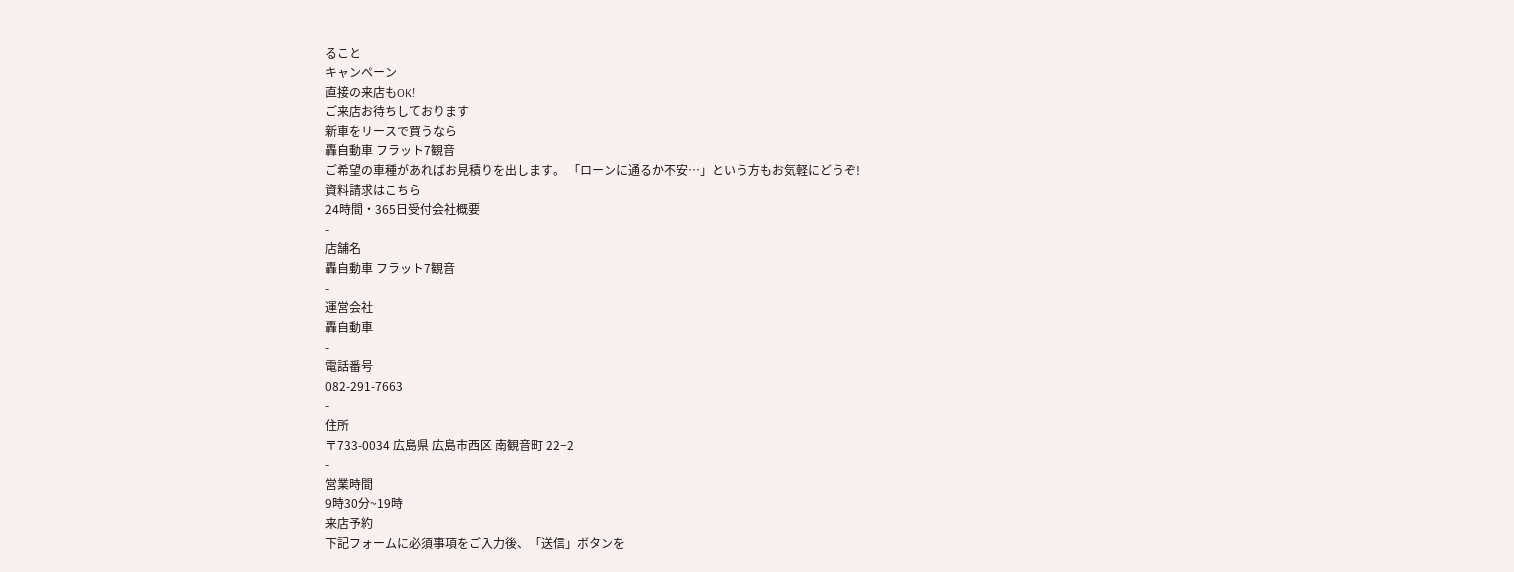ること
キャンペーン
直接の来店もOK!
ご来店お待ちしております
新車をリースで買うなら
轟自動車 フラット7観音
ご希望の車種があればお見積りを出します。 「ローンに通るか不安…」という方もお気軽にどうぞ!
資料請求はこちら
24時間・365日受付会社概要
-
店舗名
轟自動車 フラット7観音
-
運営会社
轟自動車
-
電話番号
082-291-7663
-
住所
〒733-0034 広島県 広島市西区 南観音町 22−2
-
営業時間
9時30分~19時
来店予約
下記フォームに必須事項をご入力後、「送信」ボタンを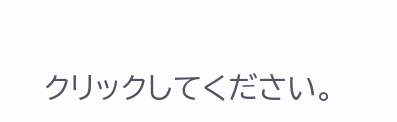クリックしてください。